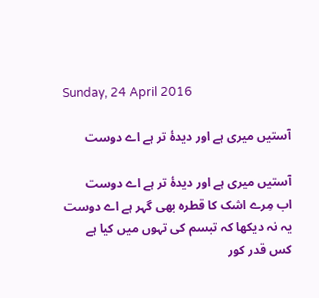Sunday, 24 April 2016

آستیں میری ہے اور دیدۂ تر ہے اے دوست

آستیں میری ہے اور دیدۂ تر ہے اے دوست
اب مِرے اشک کا قطرہ بھی گہر ہے اے دوست
یہ نہ دیکھا کہ تبسم کی تہوں میں کیا ہے
کس قدر کور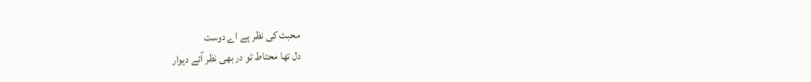محبت کی نظر ہے اے دوست
دل تھا محتاط تو در بھی نظر آئے دیوار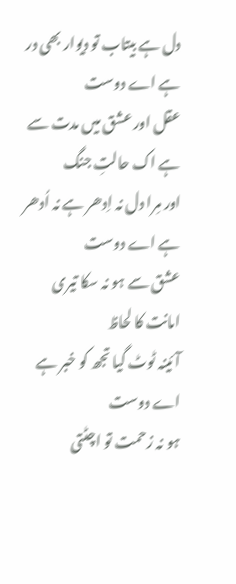دل ہے بیتاب تو دیوار بھی در ہے اے دوست
عقل اور عشق میں مدت سے ہے اک حالتِ جنگ
اور مِرا دل نہ اِدھر ہے نہ اُدھر ہے اے دوست
عشق سے ہو نہ سکا تیری امانت کا لحاظ
آئینہ ٹوٹ گیا تجھ کو خبر ہے اے دوست
ہو نہ زحمت تو اچٹتی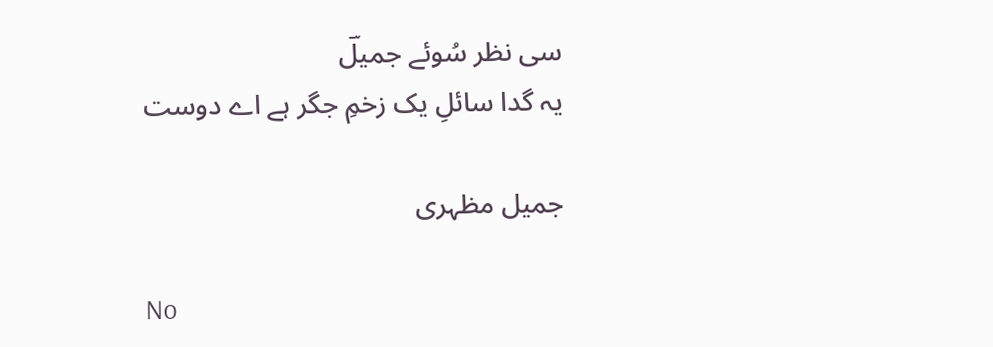سی نظر سُوئے جمیلؔ
یہ گدا سائلِ یک زخمِ جگر ہے اے دوست

جمیل مظہری

No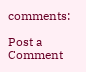comments:

Post a Comment